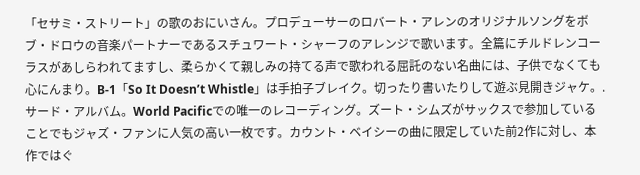「セサミ・ストリート」の歌のおにいさん。プロデューサーのロバート・アレンのオリジナルソングをボブ・ドロウの音楽パートナーであるスチュワート・シャーフのアレンジで歌います。全篇にチルドレンコーラスがあしらわれてますし、柔らかくて親しみの持てる声で歌われる屈託のない名曲には、子供でなくても心にんまり。B-1「So It Doesn’t Whistle」は手拍子ブレイク。切ったり書いたりして遊ぶ見開きジャケ。.
サード・アルバム。World Pacificでの唯一のレコーディング。ズート・シムズがサックスで参加していることでもジャズ・ファンに人気の高い一枚です。カウント・ベイシーの曲に限定していた前2作に対し、本作ではぐ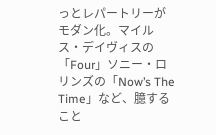っとレパートリーがモダン化。マイルス・デイヴィスの「Four」ソニー・ロリンズの「Now’s The Time」など、臆すること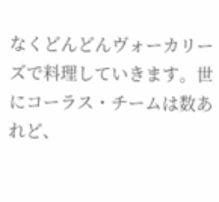なくどんどんヴォーカリーズで料理していきます。世にコーラス・チームは数あれど、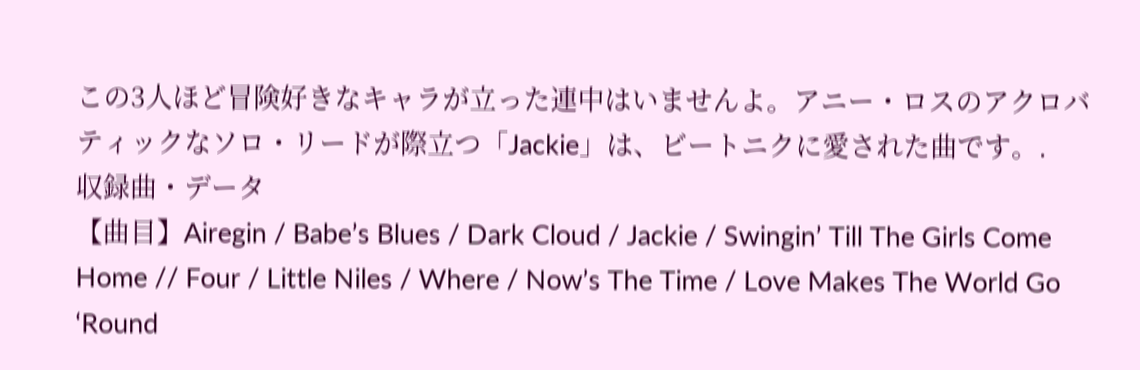この3人ほど冒険好きなキャラが立った連中はいませんよ。アニー・ロスのアクロバティックなソロ・リードが際立つ「Jackie」は、ビートニクに愛された曲です。.
収録曲・データ
【曲目】Airegin / Babe’s Blues / Dark Cloud / Jackie / Swingin’ Till The Girls Come Home // Four / Little Niles / Where / Now’s The Time / Love Makes The World Go ‘Round